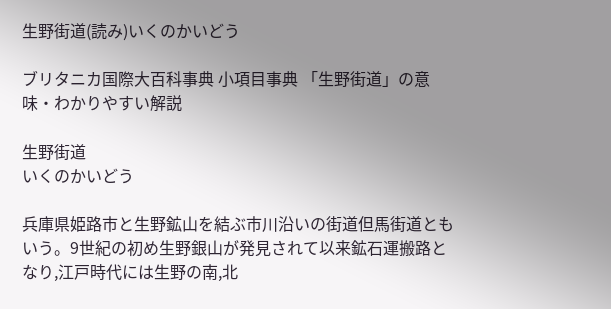生野街道(読み)いくのかいどう

ブリタニカ国際大百科事典 小項目事典 「生野街道」の意味・わかりやすい解説

生野街道
いくのかいどう

兵庫県姫路市と生野鉱山を結ぶ市川沿いの街道但馬街道ともいう。9世紀の初め生野銀山が発見されて以来鉱石運搬路となり,江戸時代には生野の南,北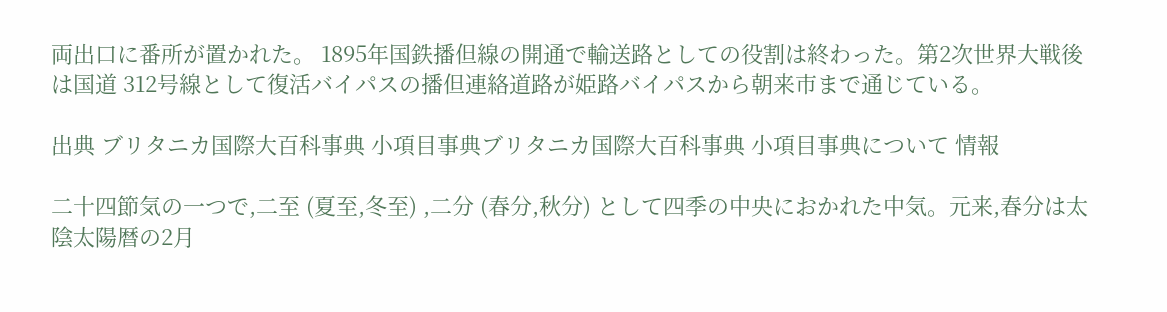両出口に番所が置かれた。 1895年国鉄播但線の開通で輸送路としての役割は終わった。第2次世界大戦後は国道 312号線として復活バイパスの播但連絡道路が姫路バイパスから朝来市まで通じている。

出典 ブリタニカ国際大百科事典 小項目事典ブリタニカ国際大百科事典 小項目事典について 情報

二十四節気の一つで,二至 (夏至,冬至) ,二分 (春分,秋分) として四季の中央におかれた中気。元来,春分は太陰太陽暦の2月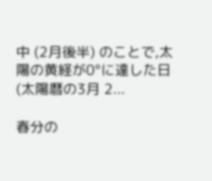中 (2月後半) のことで,太陽の黄経が0°に達した日 (太陽暦の3月 2...

春分の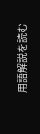用語解説を読む